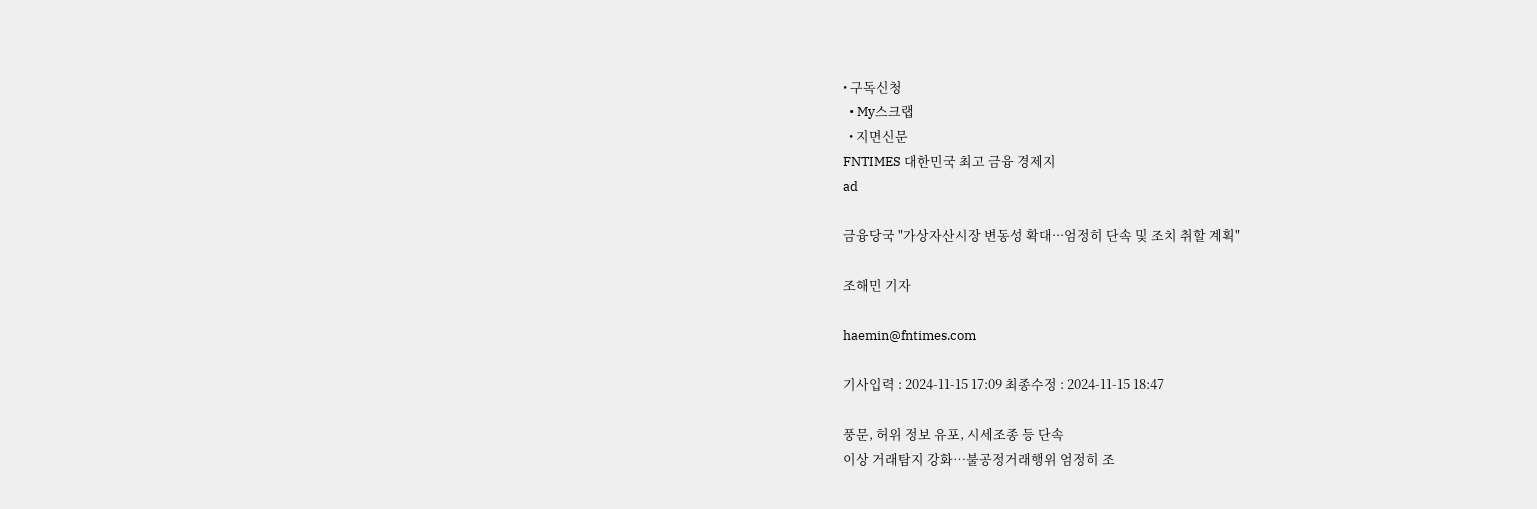• 구독신청
  • My스크랩
  • 지면신문
FNTIMES 대한민국 최고 금융 경제지
ad

금융당국 "가상자산시장 변동성 확대···엄정히 단속 및 조치 취할 계획"

조해민 기자

haemin@fntimes.com

기사입력 : 2024-11-15 17:09 최종수정 : 2024-11-15 18:47

풍문, 허위 정보 유포, 시세조종 등 단속
이상 거래탐지 강화…불공정거래행위 엄정히 조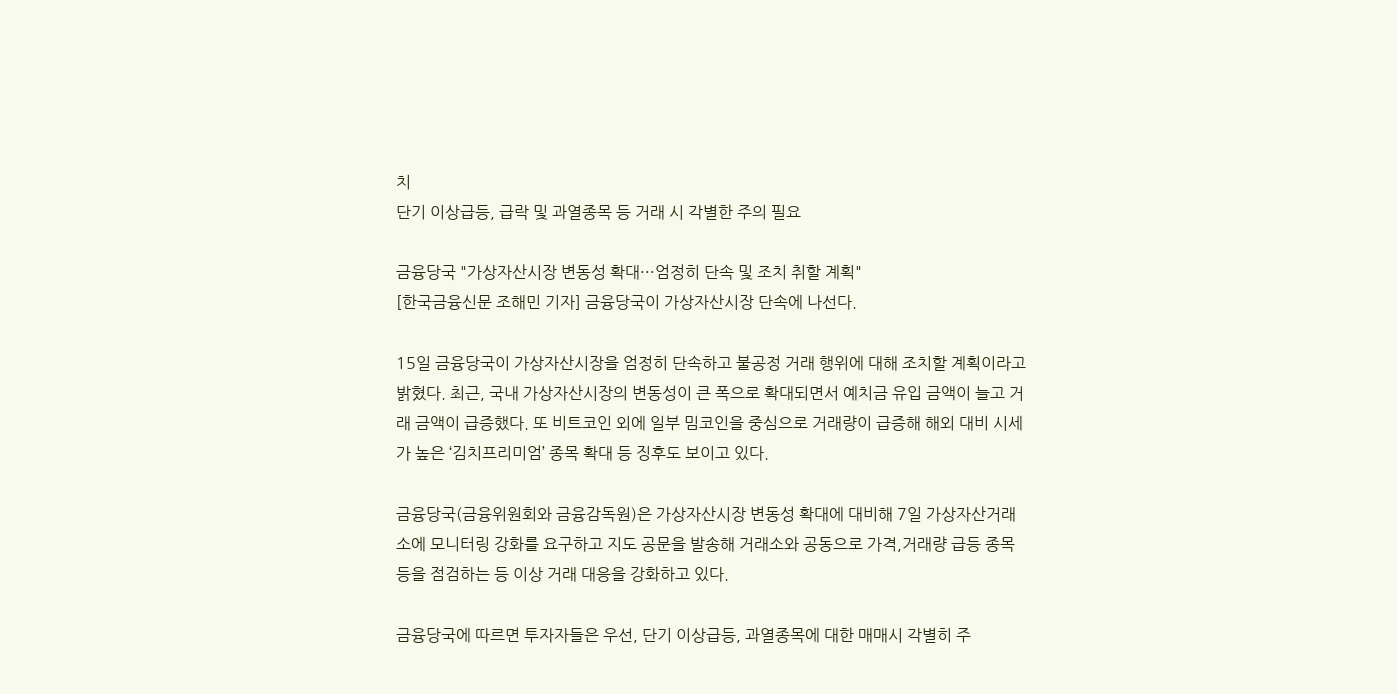치
단기 이상급등, 급락 및 과열종목 등 거래 시 각별한 주의 필요

금융당국 "가상자산시장 변동성 확대···엄정히 단속 및 조치 취할 계획"
[한국금융신문 조해민 기자] 금융당국이 가상자산시장 단속에 나선다.

15일 금융당국이 가상자산시장을 엄정히 단속하고 불공정 거래 행위에 대해 조치할 계획이라고 밝혔다. 최근, 국내 가상자산시장의 변동성이 큰 폭으로 확대되면서 예치금 유입 금액이 늘고 거래 금액이 급증했다. 또 비트코인 외에 일부 밈코인을 중심으로 거래량이 급증해 해외 대비 시세가 높은 ‘김치프리미엄’ 종목 확대 등 징후도 보이고 있다.

금융당국(금융위원회와 금융감독원)은 가상자산시장 변동성 확대에 대비해 7일 가상자산거래소에 모니터링 강화를 요구하고 지도 공문을 발송해 거래소와 공동으로 가격,거래량 급등 종목 등을 점검하는 등 이상 거래 대응을 강화하고 있다.

금융당국에 따르면 투자자들은 우선, 단기 이상급등, 과열종목에 대한 매매시 각별히 주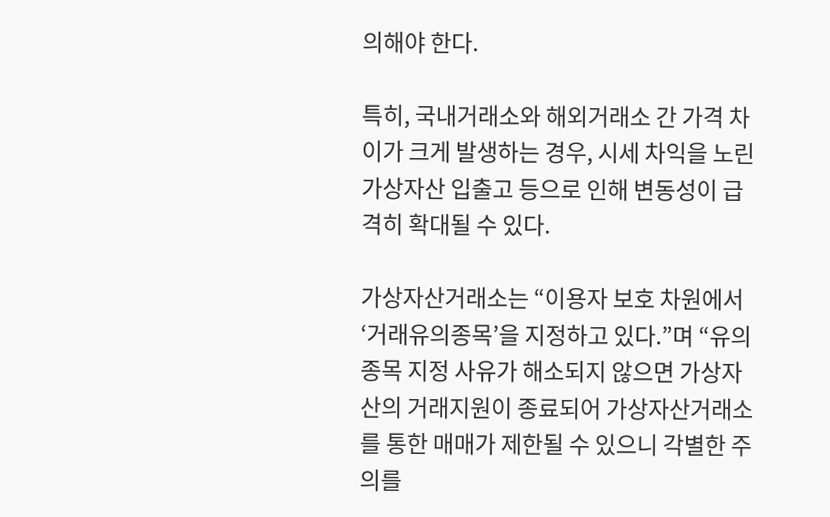의해야 한다.

특히, 국내거래소와 해외거래소 간 가격 차이가 크게 발생하는 경우, 시세 차익을 노린 가상자산 입출고 등으로 인해 변동성이 급격히 확대될 수 있다.

가상자산거래소는 “이용자 보호 차원에서 ‘거래유의종목’을 지정하고 있다.”며 “유의종목 지정 사유가 해소되지 않으면 가상자산의 거래지원이 종료되어 가상자산거래소를 통한 매매가 제한될 수 있으니 각별한 주의를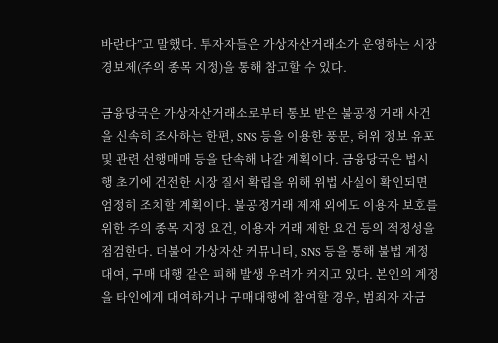바란다”고 말했다. 투자자들은 가상자산거래소가 운영하는 시장경보제(주의 종목 지정)을 통해 참고할 수 있다.

금융당국은 가상자산거래소로부터 통보 받은 불공정 거래 사건을 신속히 조사하는 한편, SNS 등을 이용한 풍문, 허위 정보 유포 및 관련 선행매매 등을 단속해 나갈 계획이다. 금융당국은 법시행 초기에 건전한 시장 질서 확립을 위해 위법 사실이 확인되면 엄정히 조치할 계획이다. 불공정거래 제재 외에도 이용자 보호를 위한 주의 종목 지정 요건, 이용자 거래 제한 요건 등의 적정성을 점검한다. 더불어 가상자산 커뮤니티, SNS 등을 통해 불법 계정 대여, 구매 대행 같은 피해 발생 우려가 커지고 있다. 본인의 계정을 타인에게 대여하거나 구매대행에 참여할 경우, 범죄자 자금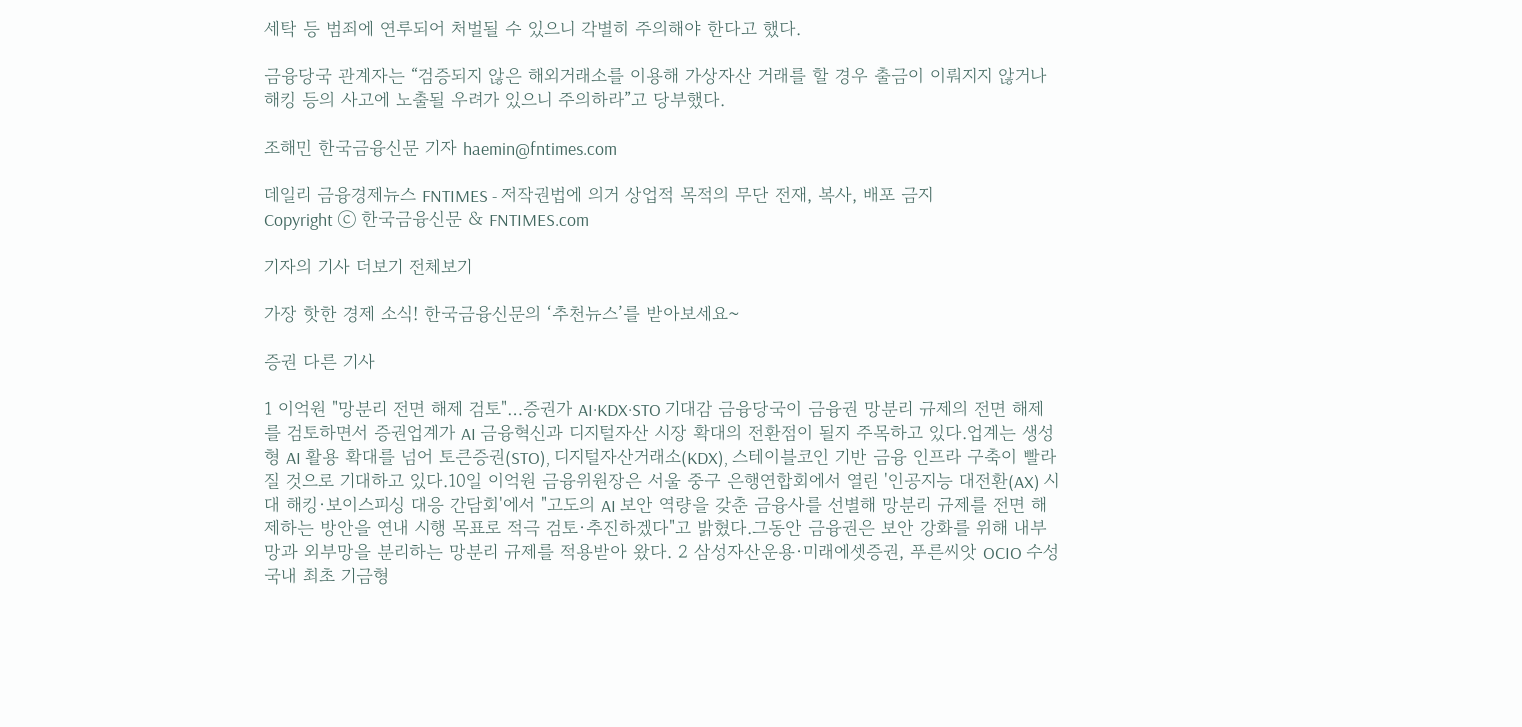세탁 등 범죄에 연루되어 처벌될 수 있으니 각별히 주의해야 한다고 했다.

금융당국 관계자는 “검증되지 않은 해외거래소를 이용해 가상자산 거래를 할 경우 출금이 이뤄지지 않거나 해킹 등의 사고에 노출될 우려가 있으니 주의하라”고 당부했다.

조해민 한국금융신문 기자 haemin@fntimes.com

데일리 금융경제뉴스 FNTIMES - 저작권법에 의거 상업적 목적의 무단 전재, 복사, 배포 금지
Copyright ⓒ 한국금융신문 & FNTIMES.com

기자의 기사 더보기 전체보기

가장 핫한 경제 소식! 한국금융신문의 ‘추천뉴스’를 받아보세요~

증권 다른 기사

1 이억원 "망분리 전면 해제 검토"…증권가 AI·KDX·STO 기대감 금융당국이 금융권 망분리 규제의 전면 해제를 검토하면서 증권업계가 AI 금융혁신과 디지털자산 시장 확대의 전환점이 될지 주목하고 있다.업계는 생성형 AI 활용 확대를 넘어 토큰증권(STO), 디지털자산거래소(KDX), 스테이블코인 기반 금융 인프라 구축이 빨라질 것으로 기대하고 있다.10일 이억원 금융위원장은 서울 중구 은행연합회에서 열린 '인공지능 대전환(AX) 시대 해킹·보이스피싱 대응 간담회'에서 "고도의 AI 보안 역량을 갖춘 금융사를 선별해 망분리 규제를 전면 해제하는 방안을 연내 시행 목표로 적극 검토·추진하겠다"고 밝혔다.그동안 금융권은 보안 강화를 위해 내부망과 외부망을 분리하는 망분리 규제를 적용받아 왔다. 2 삼성자산운용·미래에셋증권, 푸른씨앗 OCIO 수성 국내 최초 기금형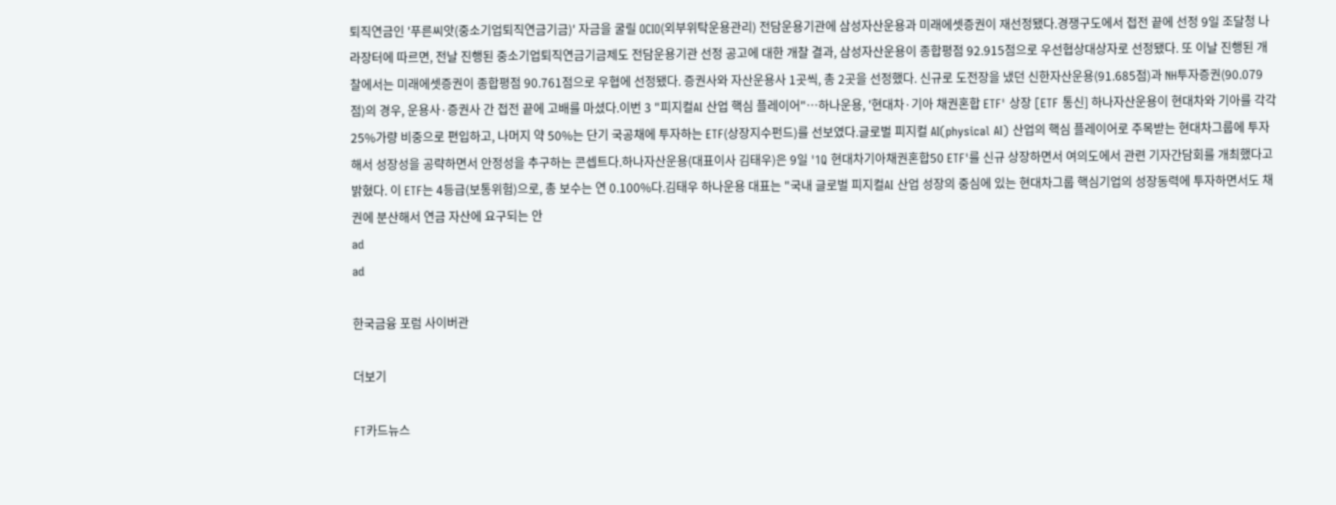퇴직연금인 '푸른씨앗(중소기업퇴직연금기금)' 자금을 굴릴 OCIO(외부위탁운용관리) 전담운용기관에 삼성자산운용과 미래에셋증권이 재선정됐다.경쟁구도에서 접전 끝에 선정 9일 조달청 나라장터에 따르면, 전날 진행된 중소기업퇴직연금기금제도 전담운용기관 선정 공고에 대한 개찰 결과, 삼성자산운용이 종합평점 92.915점으로 우선협상대상자로 선정됐다. 또 이날 진행된 개찰에서는 미래에셋증권이 종합평점 90.761점으로 우협에 선정됐다. 증권사와 자산운용사 1곳씩, 총 2곳을 선정했다. 신규로 도전장을 냈던 신한자산운용(91.685점)과 NH투자증권(90.079점)의 경우, 운용사·증권사 간 접전 끝에 고배를 마셨다.이번 3 "피지컬AI 산업 핵심 플레이어"…하나운용, '현대차·기아 채권혼합 ETF' 상장 [ETF 통신] 하나자산운용이 현대차와 기아를 각각 25%가량 비중으로 편입하고, 나머지 약 50%는 단기 국공채에 투자하는 ETF(상장지수펀드)를 선보였다.글로벌 피지컬 AI(physical AI) 산업의 핵심 플레이어로 주목받는 현대차그룹에 투자해서 성장성을 공략하면서 안정성을 추구하는 콘셉트다.하나자산운용(대표이사 김태우)은 9일 '1Q 현대차기아채권혼합50 ETF'를 신규 상장하면서 여의도에서 관련 기자간담회를 개최했다고 밝혔다. 이 ETF는 4등급(보통위험)으로, 총 보수는 연 0.100%다.김태우 하나운용 대표는 "국내 글로벌 피지컬AI 산업 성장의 중심에 있는 현대차그룹 핵심기업의 성장동력에 투자하면서도 채권에 분산해서 연금 자산에 요구되는 안
ad
ad

한국금융 포럼 사이버관

더보기

FT카드뉴스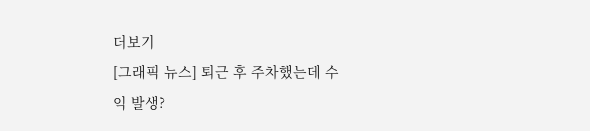더보기
[그래픽 뉴스] 퇴근 후 주차했는데 수익 발생?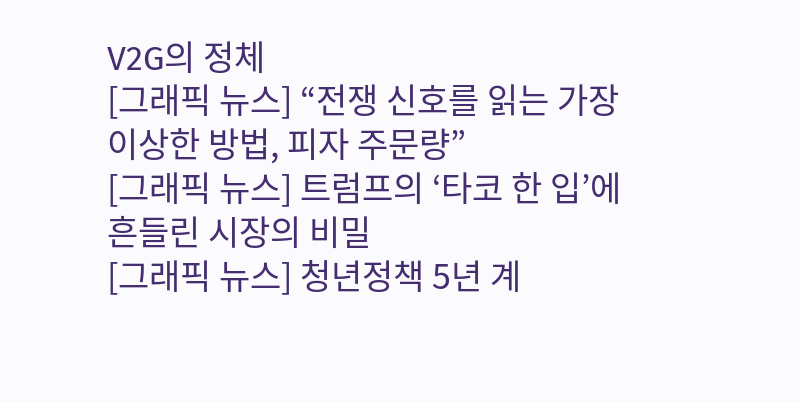V2G의 정체
[그래픽 뉴스] “전쟁 신호를 읽는 가장 이상한 방법, 피자 주문량”
[그래픽 뉴스] 트럼프의 ‘타코 한 입’에 흔들린 시장의 비밀
[그래픽 뉴스] 청년정책 5년 계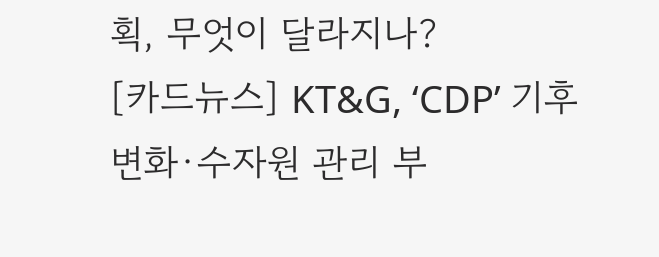획, 무엇이 달라지나?
[카드뉴스] KT&G, ‘CDP’ 기후변화·수자원 관리 부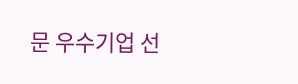문 우수기업 선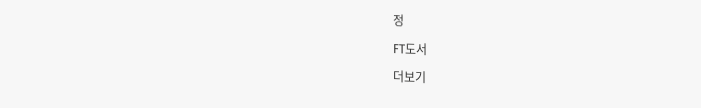정

FT도서

더보기